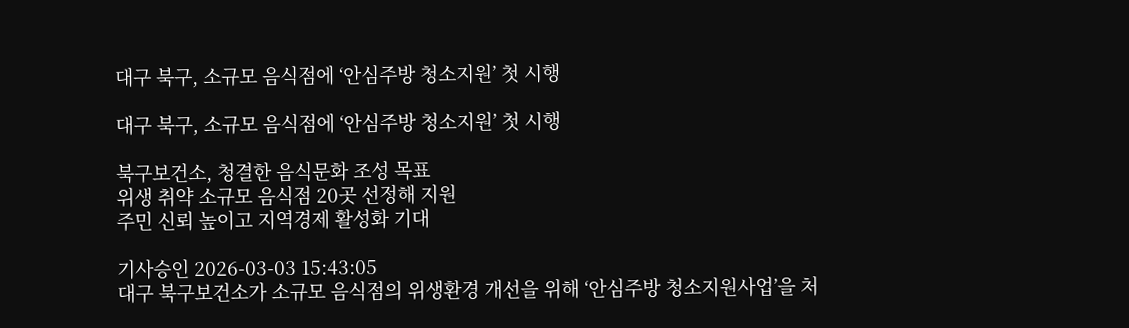대구 북구, 소규모 음식점에 ‘안심주방 청소지원’ 첫 시행

대구 북구, 소규모 음식점에 ‘안심주방 청소지원’ 첫 시행

북구보건소, 청결한 음식문화 조성 목표
위생 취약 소규모 음식점 20곳 선정해 지원
주민 신뢰 높이고 지역경제 활성화 기대

기사승인 2026-03-03 15:43:05
대구 북구보건소가 소규모 음식점의 위생환경 개선을 위해 ‘안심주방 청소지원사업’을 처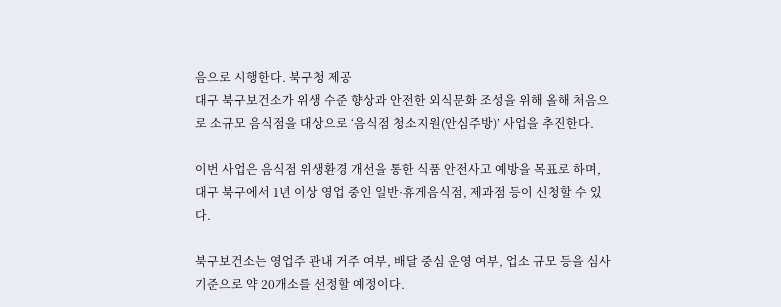음으로 시행한다. 북구청 제공
대구 북구보건소가 위생 수준 향상과 안전한 외식문화 조성을 위해 올해 처음으로 소규모 음식점을 대상으로 ‘음식점 청소지원(안심주방)’ 사업을 추진한다.

이번 사업은 음식점 위생환경 개선을 통한 식품 안전사고 예방을 목표로 하며, 대구 북구에서 1년 이상 영업 중인 일반·휴게음식점, 제과점 등이 신청할 수 있다.

북구보건소는 영업주 관내 거주 여부, 배달 중심 운영 여부, 업소 규모 등을 심사 기준으로 약 20개소를 선정할 예정이다.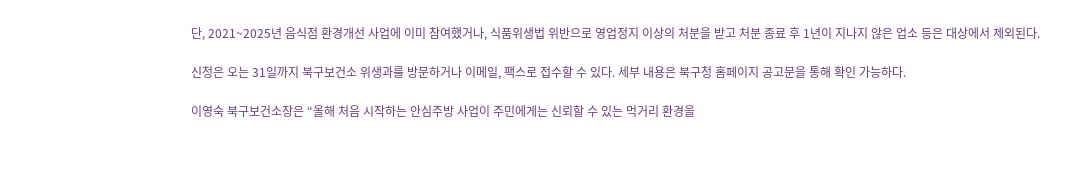단, 2021~2025년 음식점 환경개선 사업에 이미 참여했거나, 식품위생법 위반으로 영업정지 이상의 처분을 받고 처분 종료 후 1년이 지나지 않은 업소 등은 대상에서 제외된다.

신청은 오는 31일까지 북구보건소 위생과를 방문하거나 이메일, 팩스로 접수할 수 있다. 세부 내용은 북구청 홈페이지 공고문을 통해 확인 가능하다.

이영숙 북구보건소장은 “올해 처음 시작하는 안심주방 사업이 주민에게는 신뢰할 수 있는 먹거리 환경을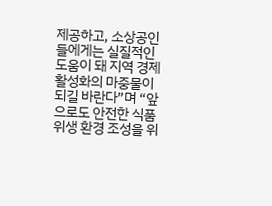제공하고, 소상공인들에게는 실질적인 도움이 돼 지역 경제 활성화의 마중물이 되길 바란다”며 “앞으로도 안전한 식품위생 환경 조성을 위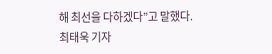해 최선을 다하겠다”고 말했다.
최태욱 기자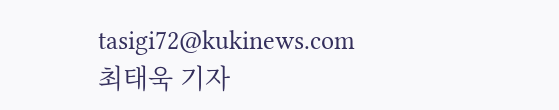tasigi72@kukinews.com
최태욱 기자